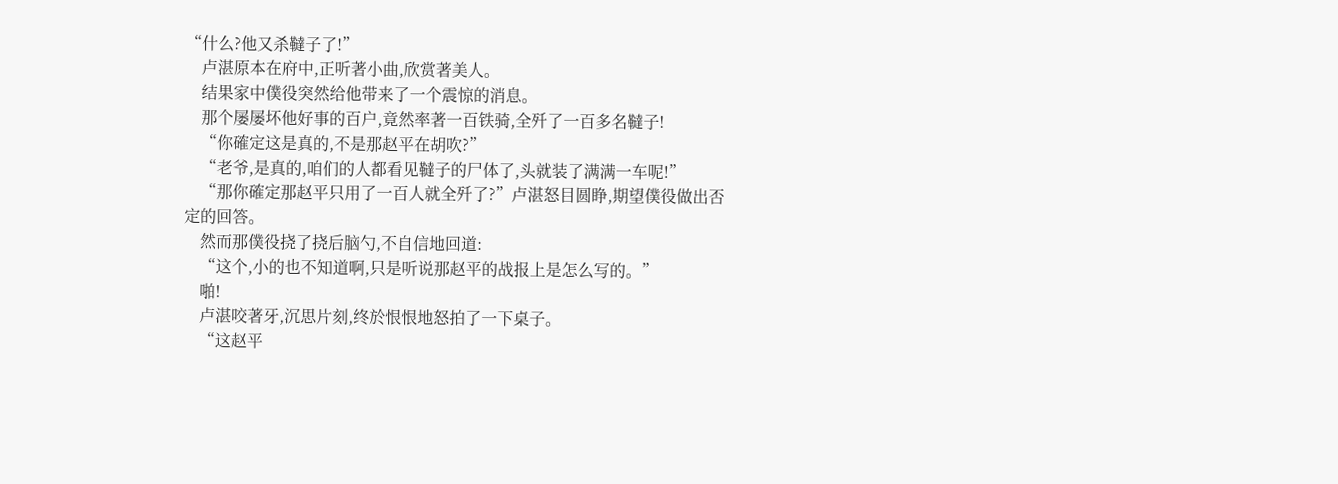“什么?他又杀韃子了!”
    卢湛原本在府中,正听著小曲,欣赏著美人。
    结果家中僕役突然给他带来了一个震惊的消息。
    那个屡屡坏他好事的百户,竟然率著一百铁骑,全歼了一百多名韃子!
    “你確定这是真的,不是那赵平在胡吹?”
    “老爷,是真的,咱们的人都看见韃子的尸体了,头就装了满满一车呢!”
    “那你確定那赵平只用了一百人就全歼了?”卢湛怒目圆睁,期望僕役做出否定的回答。
    然而那僕役挠了挠后脑勺,不自信地回道:
    “这个,小的也不知道啊,只是听说那赵平的战报上是怎么写的。”
    啪!
    卢湛咬著牙,沉思片刻,终於恨恨地怒拍了一下桌子。
    “这赵平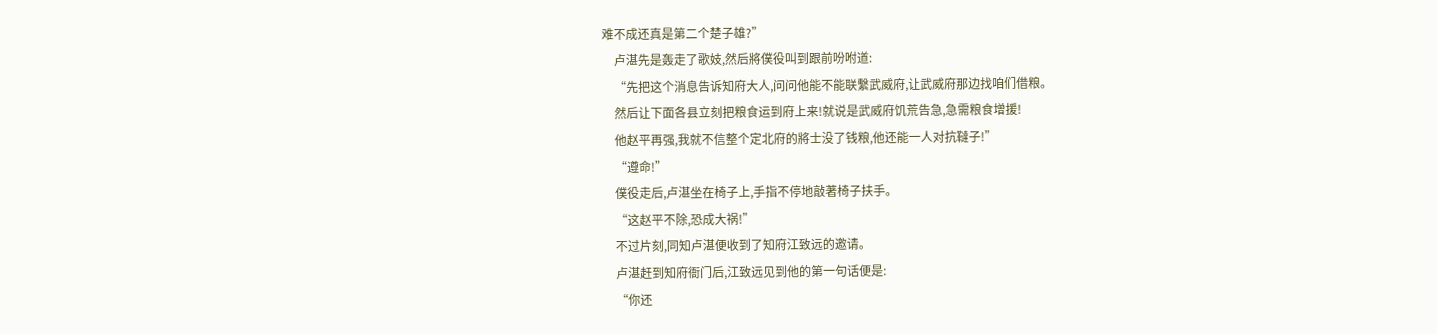难不成还真是第二个楚子雄?”
    卢湛先是轰走了歌妓,然后將僕役叫到跟前吩咐道:
    “先把这个消息告诉知府大人,问问他能不能联繫武威府,让武威府那边找咱们借粮。
    然后让下面各县立刻把粮食运到府上来!就说是武威府饥荒告急,急需粮食增援!
    他赵平再强,我就不信整个定北府的將士没了钱粮,他还能一人对抗韃子!”
    “遵命!”
    僕役走后,卢湛坐在椅子上,手指不停地敲著椅子扶手。
    “这赵平不除,恐成大祸!”
    不过片刻,同知卢湛便收到了知府江致远的邀请。
    卢湛赶到知府衙门后,江致远见到他的第一句话便是:
    “你还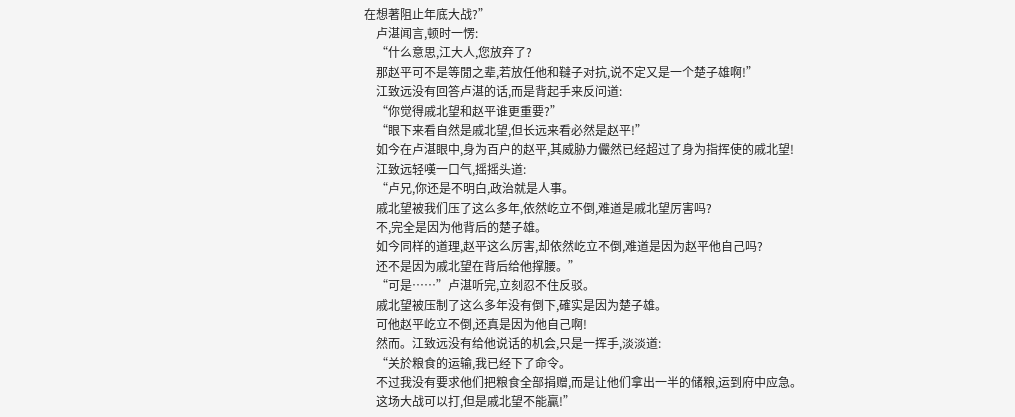在想著阻止年底大战?”
    卢湛闻言,顿时一愣:
    “什么意思,江大人,您放弃了?
    那赵平可不是等閒之辈,若放任他和韃子对抗,说不定又是一个楚子雄啊!”
    江致远没有回答卢湛的话,而是背起手来反问道:
    “你觉得戚北望和赵平谁更重要?”
    “眼下来看自然是戚北望,但长远来看必然是赵平!”
    如今在卢湛眼中,身为百户的赵平,其威胁力儼然已经超过了身为指挥使的戚北望!
    江致远轻嘆一口气,摇摇头道:
    “卢兄,你还是不明白,政治就是人事。
    戚北望被我们压了这么多年,依然屹立不倒,难道是戚北望厉害吗?
    不,完全是因为他背后的楚子雄。
    如今同样的道理,赵平这么厉害,却依然屹立不倒,难道是因为赵平他自己吗?
    还不是因为戚北望在背后给他撑腰。”
    “可是……”卢湛听完,立刻忍不住反驳。
    戚北望被压制了这么多年没有倒下,確实是因为楚子雄。
    可他赵平屹立不倒,还真是因为他自己啊!
    然而。江致远没有给他说话的机会,只是一挥手,淡淡道:
    “关於粮食的运输,我已经下了命令。
    不过我没有要求他们把粮食全部捐赠,而是让他们拿出一半的储粮,运到府中应急。
    这场大战可以打,但是戚北望不能贏!”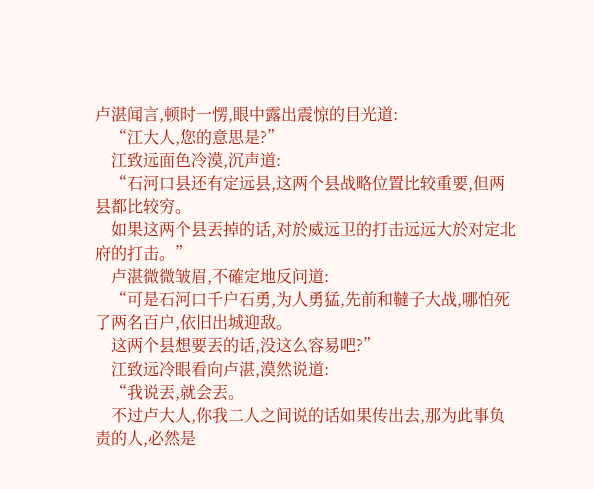卢湛闻言,顿时一愣,眼中露出震惊的目光道:
    “江大人,您的意思是?”
    江致远面色冷漠,沉声道:
    “石河口县还有定远县,这两个县战略位置比较重要,但两县都比较穷。
    如果这两个县丟掉的话,对於威远卫的打击远远大於对定北府的打击。”
    卢湛微微皱眉,不確定地反问道:
    “可是石河口千户石勇,为人勇猛,先前和韃子大战,哪怕死了两名百户,依旧出城迎敌。
    这两个县想要丟的话,没这么容易吧?”
    江致远冷眼看向卢湛,漠然说道:
    “我说丟,就会丟。
    不过卢大人,你我二人之间说的话如果传出去,那为此事负责的人,必然是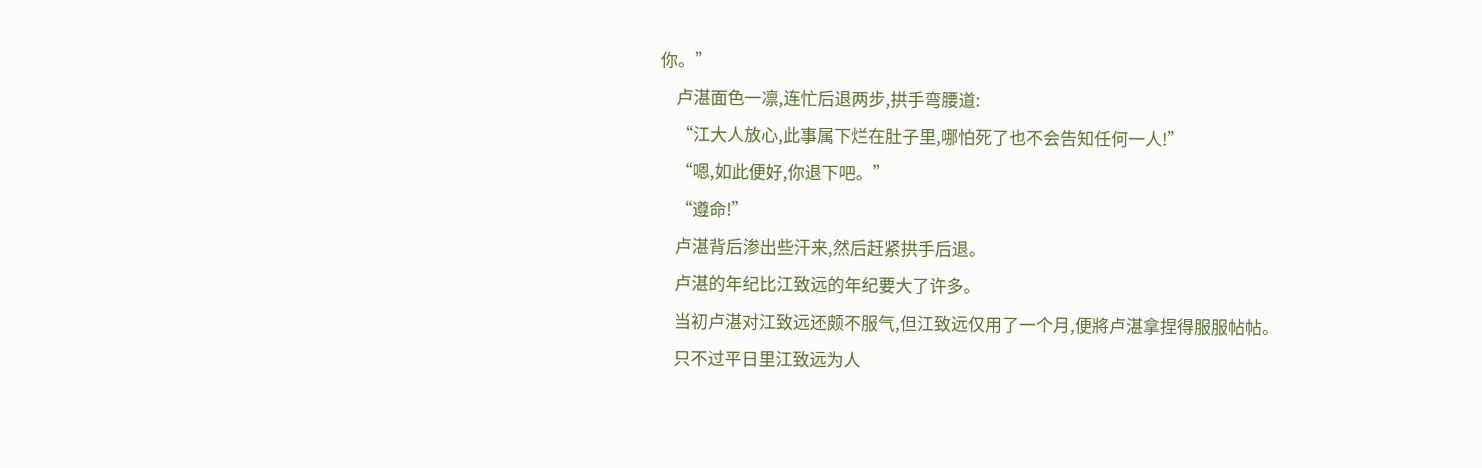你。”
    卢湛面色一凛,连忙后退两步,拱手弯腰道:
    “江大人放心,此事属下烂在肚子里,哪怕死了也不会告知任何一人!”
    “嗯,如此便好,你退下吧。”
    “遵命!”
    卢湛背后渗出些汗来,然后赶紧拱手后退。
    卢湛的年纪比江致远的年纪要大了许多。
    当初卢湛对江致远还颇不服气,但江致远仅用了一个月,便將卢湛拿捏得服服帖帖。
    只不过平日里江致远为人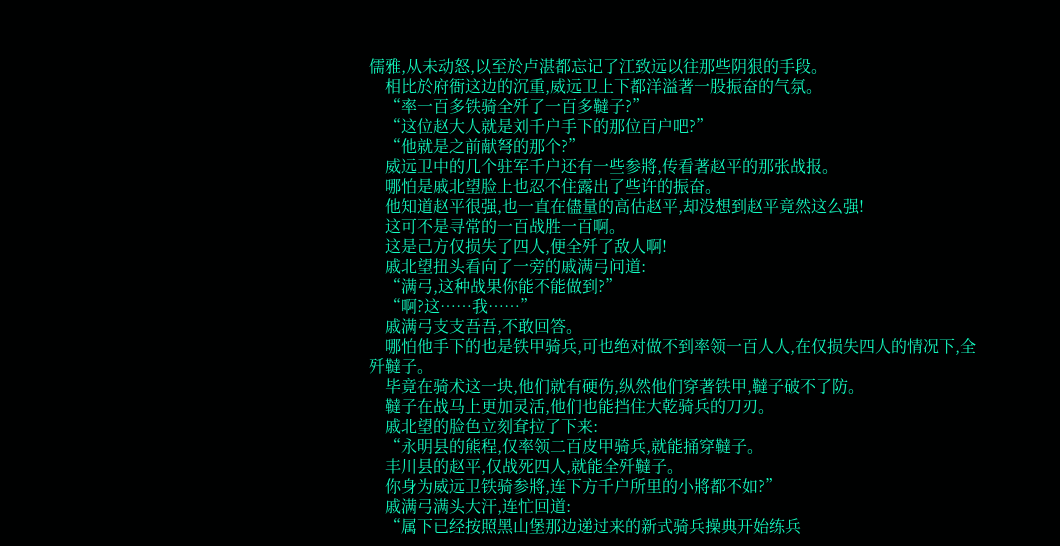儒雅,从未动怒,以至於卢湛都忘记了江致远以往那些阴狠的手段。
    相比於府衙这边的沉重,威远卫上下都洋溢著一股振奋的气氛。
    “率一百多铁骑全歼了一百多韃子?”
    “这位赵大人就是刘千户手下的那位百户吧?”
    “他就是之前献弩的那个?”
    威远卫中的几个驻军千户还有一些参將,传看著赵平的那张战报。
    哪怕是戚北望脸上也忍不住露出了些许的振奋。
    他知道赵平很强,也一直在儘量的高估赵平,却没想到赵平竟然这么强!
    这可不是寻常的一百战胜一百啊。
    这是己方仅损失了四人,便全歼了敌人啊!
    戚北望扭头看向了一旁的戚满弓问道:
    “满弓,这种战果你能不能做到?”
    “啊?这……我……”
    戚满弓支支吾吾,不敢回答。
    哪怕他手下的也是铁甲骑兵,可也绝对做不到率领一百人人,在仅损失四人的情况下,全歼韃子。
    毕竟在骑术这一块,他们就有硬伤,纵然他们穿著铁甲,韃子破不了防。
    韃子在战马上更加灵活,他们也能挡住大乾骑兵的刀刃。
    戚北望的脸色立刻耷拉了下来:
    “永明县的熊程,仅率领二百皮甲骑兵,就能捅穿韃子。
    丰川县的赵平,仅战死四人,就能全歼韃子。
    你身为威远卫铁骑参將,连下方千户所里的小將都不如?”
    戚满弓满头大汗,连忙回道:
    “属下已经按照黑山堡那边递过来的新式骑兵操典开始练兵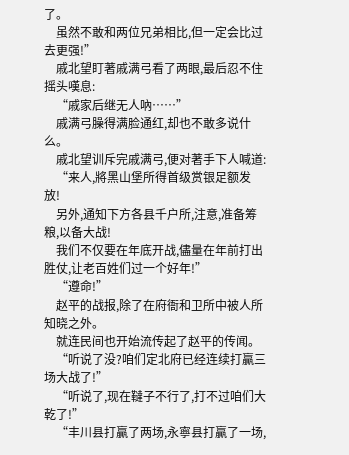了。
    虽然不敢和两位兄弟相比,但一定会比过去更强!”
    戚北望盯著戚满弓看了两眼,最后忍不住摇头嘆息:
    “戚家后继无人吶……”
    戚满弓臊得满脸通红,却也不敢多说什么。
    戚北望训斥完戚满弓,便对著手下人喊道:
    “来人,將黑山堡所得首级赏银足额发放!
    另外,通知下方各县千户所,注意,准备筹粮,以备大战!
    我们不仅要在年底开战,儘量在年前打出胜仗,让老百姓们过一个好年!”
    “遵命!”
    赵平的战报,除了在府衙和卫所中被人所知晓之外。
    就连民间也开始流传起了赵平的传闻。
    “听说了没?咱们定北府已经连续打贏三场大战了!”
    “听说了,现在韃子不行了,打不过咱们大乾了!”
    “丰川县打贏了两场,永寧县打贏了一场,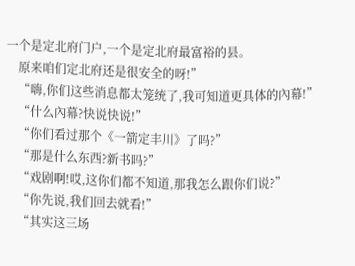一个是定北府门户,一个是定北府最富裕的县。
    原来咱们定北府还是很安全的呀!”
    “嗨,你们这些消息都太笼统了,我可知道更具体的內幕!”
    “什么內幕?快说快说!”
    “你们看过那个《一箭定丰川》了吗?”
    “那是什么东西?新书吗?”
    “戏剧啊!哎,这你们都不知道,那我怎么跟你们说?”
    “你先说,我们回去就看!”
    “其实这三场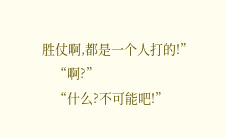胜仗啊,都是一个人打的!”
    “啊?”
    “什么?不可能吧!”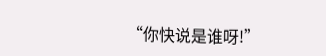“你快说是谁呀!”